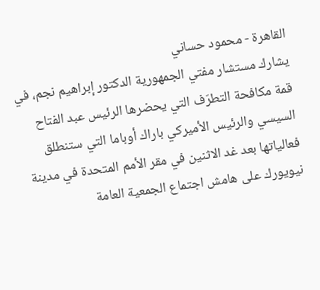القاهرة - محمود حساني
يشارك مستشار مفتي الجمهورية الدكتور إبراهيم نجم، في قمة مكافحة التطرّف التي يحضرها الرئيس عبد الفتاح السيسي والرئيس الأميركي باراك أوباما التي ستنطلق فعالياتها بعد غد الاثنين في مقر الأمم المتحدة في مدينة نيويورك على هامش اجتماع الجمعية العامة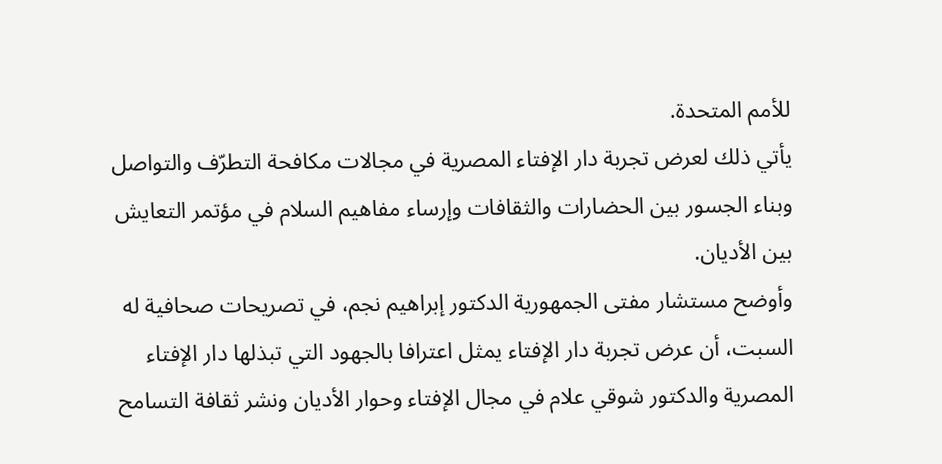للأمم المتحدة.
يأتي ذلك لعرض تجربة دار الإفتاء المصرية في مجالات مكافحة التطرّف والتواصل وبناء الجسور بين الحضارات والثقافات وإرساء مفاهيم السلام في مؤتمر التعايش بين الأديان.
وأوضح مستشار مفتى الجمهورية الدكتور إبراهيم نجم، في تصريحات صحافية له السبت، أن عرض تجربة دار الإفتاء يمثل اعترافا بالجهود التي تبذلها دار الإفتاء المصرية والدكتور شوقي علام في مجال الإفتاء وحوار الأديان ونشر ثقافة التسامح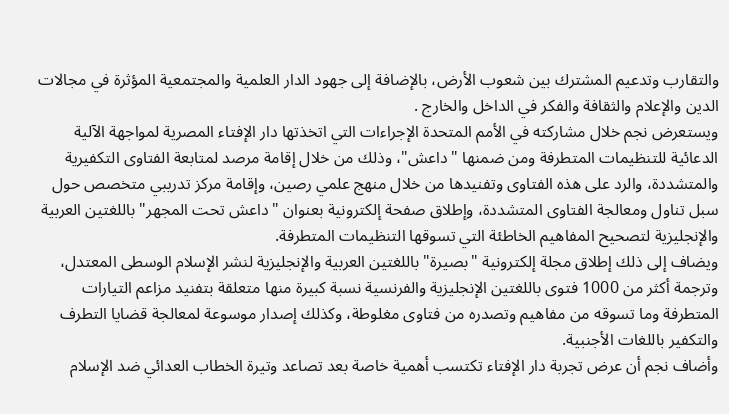والتقارب وتدعيم المشترك بين شعوب الأرض، بالإضافة إلى جهود الدار العلمية والمجتمعية المؤثرة في مجالات الدين والإعلام والثقافة والفكر في الداخل والخارج .
ويستعرض نجم خلال مشاركته في الأمم المتحدة الإجراءات التي اتخذتها دار الإفتاء المصرية لمواجهة الآلية الدعائية للتنظيمات المتطرفة ومن ضمنها "داعش"، وذلك من خلال إقامة مرصد لمتابعة الفتاوى التكفيرية والمتشددة، والرد على هذه الفتاوى وتفنيدها من خلال منهج علمي رصين، وإقامة مركز تدريبي متخصص حول سبل تناول ومعالجة الفتاوى المتشددة، وإطلاق صفحة إلكترونية بعنوان "داعش تحت المجهر" باللغتين العربية والإنجليزية لتصحيح المفاهيم الخاطئة التي تسوقها التنظيمات المتطرفة.
ويضاف إلى ذلك إطلاق مجلة إلكترونية "بصيرة" باللغتين العربية والإنجليزية لنشر الإسلام الوسطى المعتدل، وترجمة أكثر من 1000 فتوى باللغتين الإنجليزية والفرنسية نسبة كبيرة منها متعلقة بتفنيد مزاعم التيارات المتطرفة وما تسوقه من مفاهيم وتصدره من فتاوى مغلوطة، وكذلك إصدار موسوعة لمعالجة قضايا التطرف والتكفير باللغات الأجنبية.
وأضاف نجم أن عرض تجربة دار الإفتاء تكتسب أهمية خاصة بعد تصاعد وتيرة الخطاب العدائي ضد الإسلام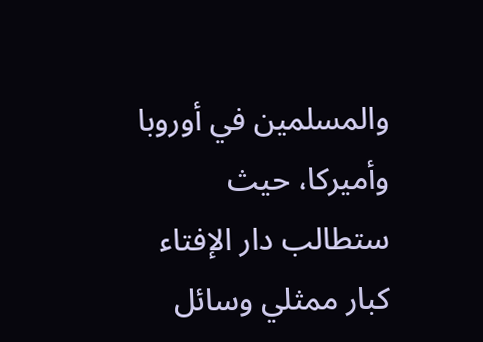والمسلمين في أوروبا وأميركا، حيث ستطالب دار الإفتاء كبار ممثلي وسائل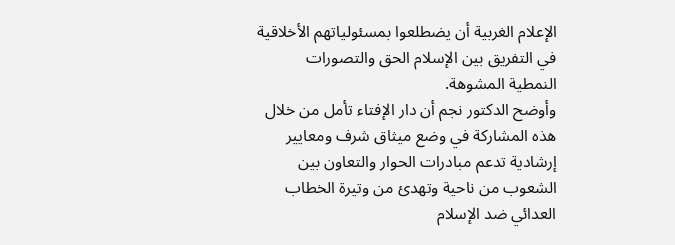الإعلام الغربية أن يضطلعوا بمسئولياتهم الأخلاقية في التفريق بين الإسلام الحق والتصورات النمطية المشوهة.
وأوضح الدكتور نجم أن دار الإفتاء تأمل من خلال هذه المشاركة في وضع ميثاق شرف ومعايير إرشادية تدعم مبادرات الحوار والتعاون بين الشعوب من ناحية وتهدئ من وتيرة الخطاب العدائي ضد الإسلام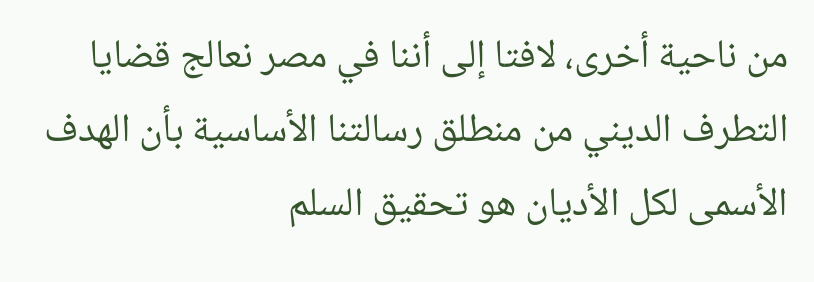من ناحية أخرى، لافتا إلى أننا في مصر نعالج قضايا التطرف الديني من منطلق رسالتنا الأساسية بأن الهدف الأسمى لكل الأديان هو تحقيق السلم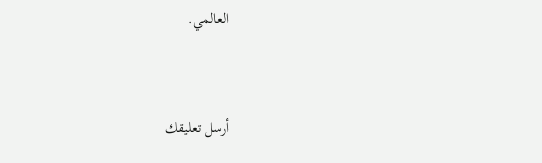العالمي.


أرسل تعليقك